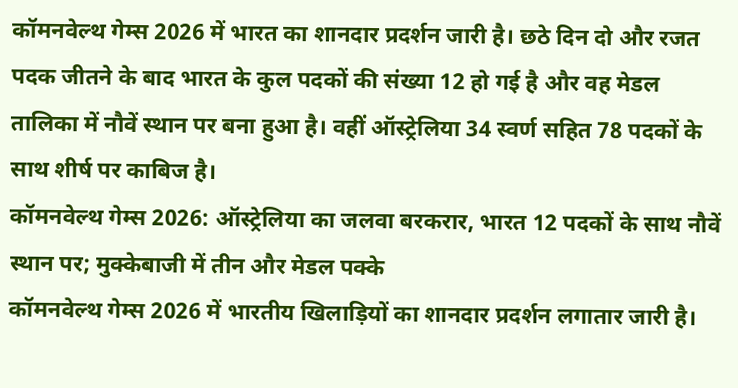कॉमनवेल्थ गेम्स 2026 में भारत का शानदार प्रदर्शन जारी है। छठे दिन दो और रजत पदक जीतने के बाद भारत के कुल पदकों की संख्या 12 हो गई है और वह मेडल तालिका में नौवें स्थान पर बना हुआ है। वहीं ऑस्ट्रेलिया 34 स्वर्ण सहित 78 पदकों के साथ शीर्ष पर काबिज है।
कॉमनवेल्थ गेम्स 2026: ऑस्ट्रेलिया का जलवा बरकरार, भारत 12 पदकों के साथ नौवें स्थान पर; मुक्केबाजी में तीन और मेडल पक्के
कॉमनवेल्थ गेम्स 2026 में भारतीय खिलाड़ियों का शानदार प्रदर्शन लगातार जारी है।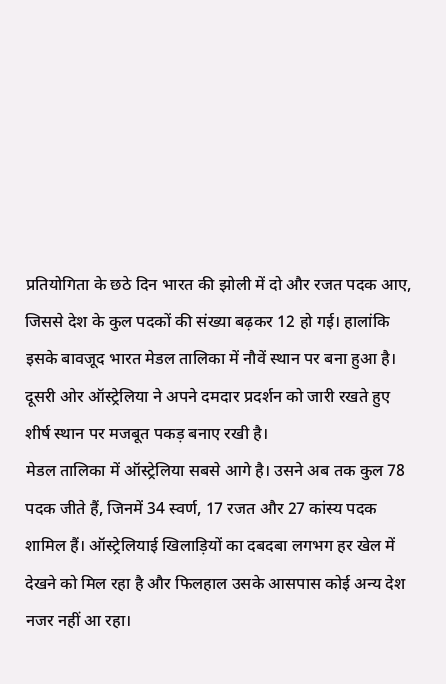प्रतियोगिता के छठे दिन भारत की झोली में दो और रजत पदक आए, जिससे देश के कुल पदकों की संख्या बढ़कर 12 हो गई। हालांकि इसके बावजूद भारत मेडल तालिका में नौवें स्थान पर बना हुआ है। दूसरी ओर ऑस्ट्रेलिया ने अपने दमदार प्रदर्शन को जारी रखते हुए शीर्ष स्थान पर मजबूत पकड़ बनाए रखी है।
मेडल तालिका में ऑस्ट्रेलिया सबसे आगे है। उसने अब तक कुल 78 पदक जीते हैं, जिनमें 34 स्वर्ण, 17 रजत और 27 कांस्य पदक शामिल हैं। ऑस्ट्रेलियाई खिलाड़ियों का दबदबा लगभग हर खेल में देखने को मिल रहा है और फिलहाल उसके आसपास कोई अन्य देश नजर नहीं आ रहा।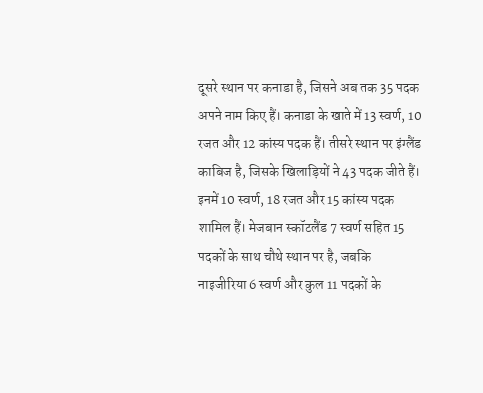दूसरे स्थान पर कनाडा है, जिसने अब तक 35 पदक अपने नाम किए हैं। कनाडा के खाते में 13 स्वर्ण, 10 रजत और 12 कांस्य पदक हैं। तीसरे स्थान पर इंग्लैंड काबिज है, जिसके खिलाड़ियों ने 43 पदक जीते हैं। इनमें 10 स्वर्ण, 18 रजत और 15 कांस्य पदक शामिल हैं। मेजबान स्कॉटलैंड 7 स्वर्ण सहित 15 पदकों के साथ चौथे स्थान पर है, जबकि नाइजीरिया 6 स्वर्ण और कुल 11 पदकों के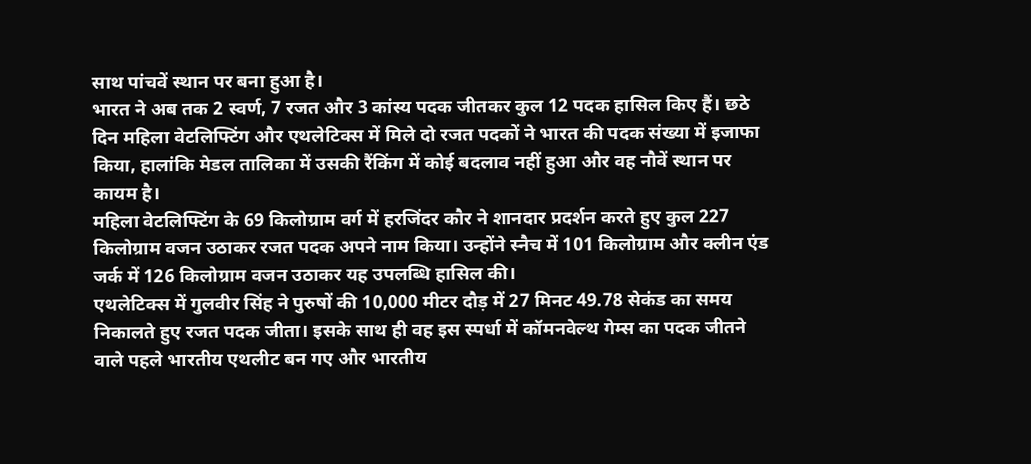साथ पांचवें स्थान पर बना हुआ है।
भारत ने अब तक 2 स्वर्ण, 7 रजत और 3 कांस्य पदक जीतकर कुल 12 पदक हासिल किए हैं। छठे दिन महिला वेटलिफ्टिंग और एथलेटिक्स में मिले दो रजत पदकों ने भारत की पदक संख्या में इजाफा किया, हालांकि मेडल तालिका में उसकी रैंकिंग में कोई बदलाव नहीं हुआ और वह नौवें स्थान पर कायम है।
महिला वेटलिफ्टिंग के 69 किलोग्राम वर्ग में हरजिंदर कौर ने शानदार प्रदर्शन करते हुए कुल 227 किलोग्राम वजन उठाकर रजत पदक अपने नाम किया। उन्होंने स्नैच में 101 किलोग्राम और क्लीन एंड जर्क में 126 किलोग्राम वजन उठाकर यह उपलब्धि हासिल की।
एथलेटिक्स में गुलवीर सिंह ने पुरुषों की 10,000 मीटर दौड़ में 27 मिनट 49.78 सेकंड का समय निकालते हुए रजत पदक जीता। इसके साथ ही वह इस स्पर्धा में कॉमनवेल्थ गेम्स का पदक जीतने वाले पहले भारतीय एथलीट बन गए और भारतीय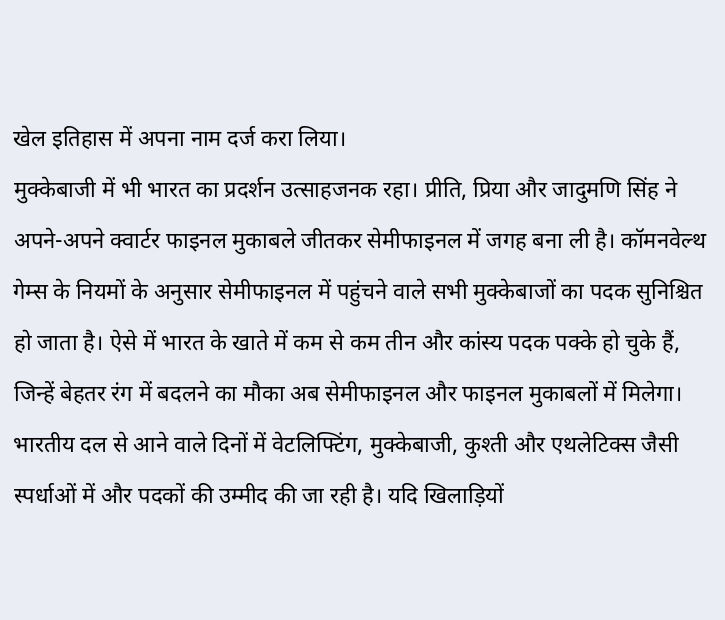खेल इतिहास में अपना नाम दर्ज करा लिया।
मुक्केबाजी में भी भारत का प्रदर्शन उत्साहजनक रहा। प्रीति, प्रिया और जादुमणि सिंह ने अपने-अपने क्वार्टर फाइनल मुकाबले जीतकर सेमीफाइनल में जगह बना ली है। कॉमनवेल्थ गेम्स के नियमों के अनुसार सेमीफाइनल में पहुंचने वाले सभी मुक्केबाजों का पदक सुनिश्चित हो जाता है। ऐसे में भारत के खाते में कम से कम तीन और कांस्य पदक पक्के हो चुके हैं, जिन्हें बेहतर रंग में बदलने का मौका अब सेमीफाइनल और फाइनल मुकाबलों में मिलेगा।
भारतीय दल से आने वाले दिनों में वेटलिफ्टिंग, मुक्केबाजी, कुश्ती और एथलेटिक्स जैसी स्पर्धाओं में और पदकों की उम्मीद की जा रही है। यदि खिलाड़ियों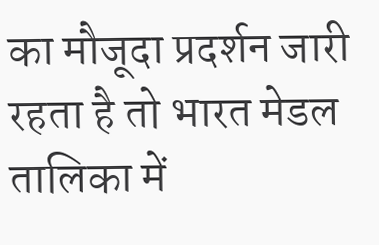का मौजूदा प्रदर्शन जारी रहता है तो भारत मेडल तालिका में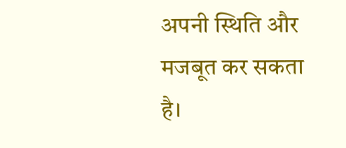अपनी स्थिति और मजबूत कर सकता है।